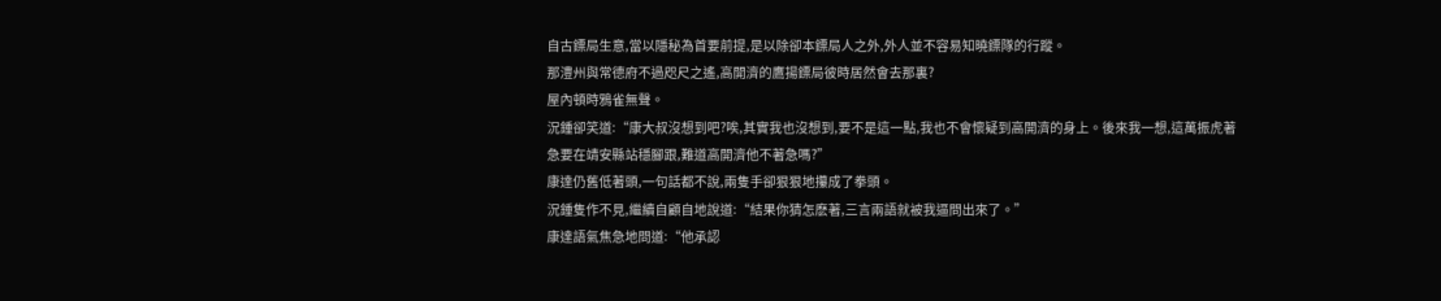自古鏢局生意,當以隱秘為首要前提,是以除卻本鏢局人之外,外人並不容易知曉鏢隊的行蹤。
那澧州與常德府不過咫尺之遙,高開濟的鷹揚鏢局彼時居然會去那裏?
屋內頓時鴉雀無聲。
況鍾卻笑道:“康大叔沒想到吧?唉,其實我也沒想到,要不是這一點,我也不會懷疑到高開濟的身上。後來我一想,這萬振虎著急要在靖安縣站穩腳跟,難道高開濟他不著急嗎?”
康達仍舊低著頭,一句話都不說,兩隻手卻狠狠地攥成了拳頭。
況鍾隻作不見,繼續自顧自地說道:“結果你猜怎麽著,三言兩語就被我逼問出來了。”
康達語氣焦急地問道:“他承認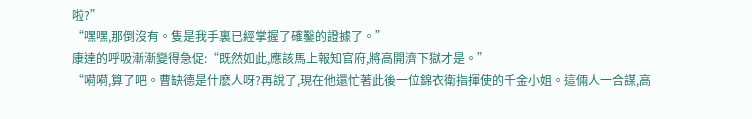啦?”
“嘿嘿,那倒沒有。隻是我手裏已經掌握了確鑿的證據了。”
康達的呼吸漸漸變得急促:“既然如此,應該馬上報知官府,將高開濟下獄才是。”
“嗬嗬,算了吧。曹缺德是什麽人呀?再說了,現在他還忙著此後一位錦衣衛指揮使的千金小姐。這倆人一合謀,高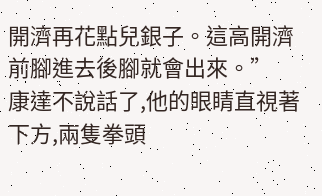開濟再花點兒銀子。這高開濟前腳進去後腳就會出來。”
康達不說話了,他的眼睛直視著下方,兩隻拳頭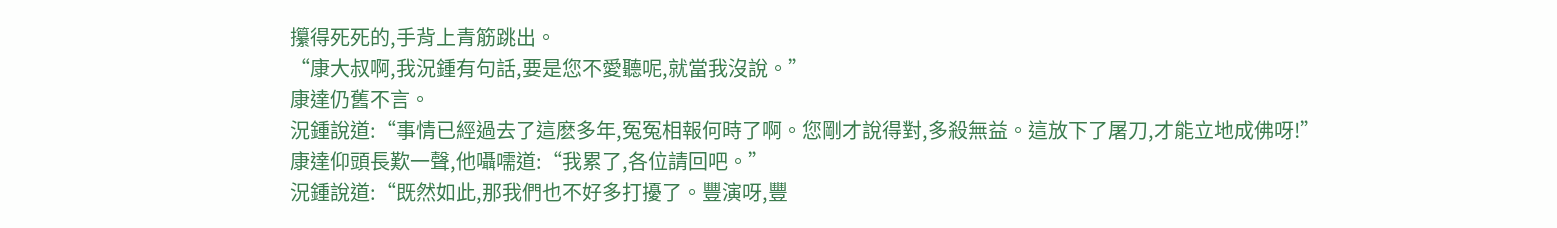攥得死死的,手背上青筋跳出。
“康大叔啊,我況鍾有句話,要是您不愛聽呢,就當我沒說。”
康達仍舊不言。
況鍾說道:“事情已經過去了這麽多年,冤冤相報何時了啊。您剛才說得對,多殺無益。這放下了屠刀,才能立地成佛呀!”
康達仰頭長歎一聲,他囁嚅道:“我累了,各位請回吧。”
況鍾說道:“既然如此,那我們也不好多打擾了。豐演呀,豐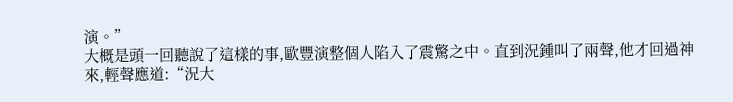演。”
大概是頭一回聽說了這樣的事,歐豐演整個人陷入了震驚之中。直到況鍾叫了兩聲,他才回過神來,輕聲應道:“況大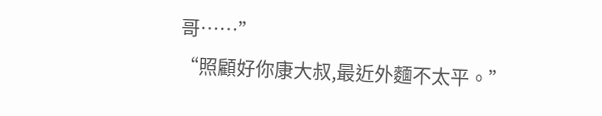哥……”
“照顧好你康大叔,最近外麵不太平。”